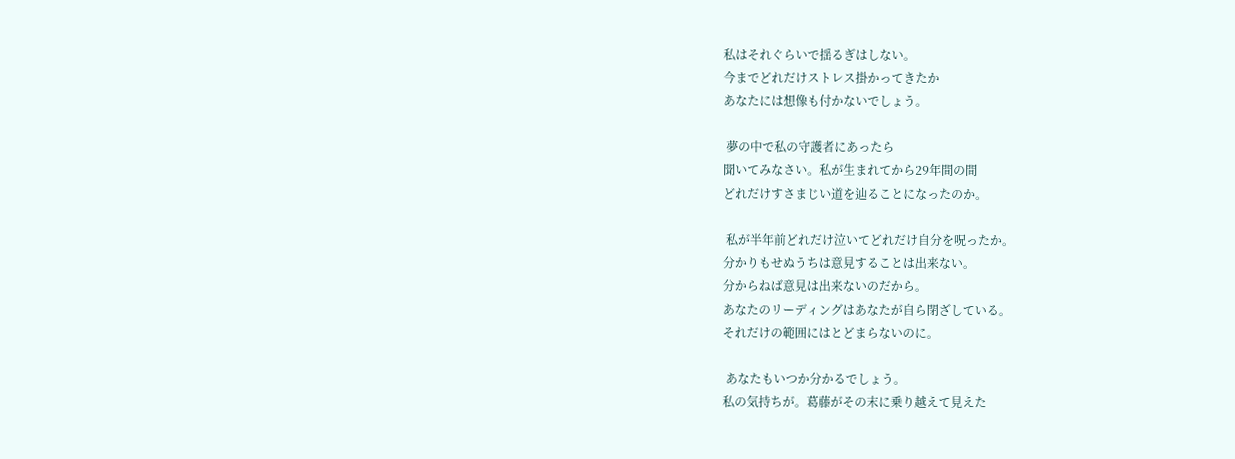私はそれぐらいで揺るぎはしない。
今までどれだけストレス掛かってきたか
あなたには想像も付かないでしょう。

 夢の中で私の守護者にあったら
聞いてみなさい。私が生まれてから29年間の間
どれだけすさまじい道を辿ることになったのか。

 私が半年前どれだけ泣いてどれだけ自分を呪ったか。
分かりもせぬうちは意見することは出来ない。
分からねば意見は出来ないのだから。
あなたのリーディングはあなたが自ら閉ざしている。
それだけの範囲にはとどまらないのに。

 あなたもいつか分かるでしょう。
私の気持ちが。葛藤がその末に乗り越えて見えた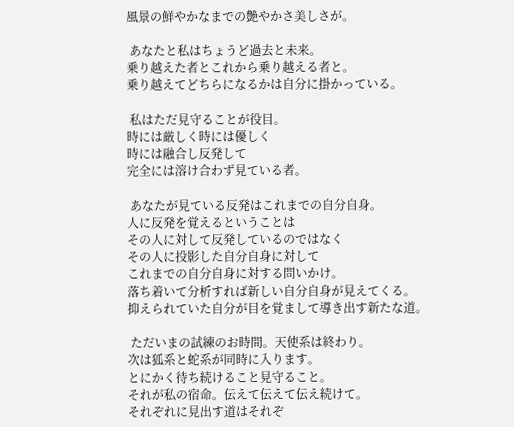風景の鮮やかなまでの艶やかさ美しさが。

 あなたと私はちょうど過去と未来。
乗り越えた者とこれから乗り越える者と。
乗り越えてどちらになるかは自分に掛かっている。

 私はただ見守ることが役目。
時には厳しく時には優しく
時には融合し反発して
完全には溶け合わず見ている者。

 あなたが見ている反発はこれまでの自分自身。
人に反発を覚えるということは
その人に対して反発しているのではなく
その人に投影した自分自身に対して
これまでの自分自身に対する問いかけ。
落ち着いて分析すれば新しい自分自身が見えてくる。
抑えられていた自分が目を覚まして導き出す新たな道。

 ただいまの試練のお時間。天使系は終わり。
次は狐系と蛇系が同時に入ります。
とにかく待ち続けること見守ること。
それが私の宿命。伝えて伝えて伝え続けて。
それぞれに見出す道はそれぞ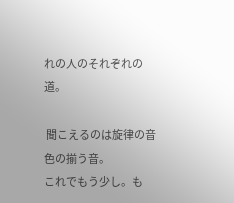れの人のそれぞれの道。

 聞こえるのは旋律の音色の揃う音。
これでもう少し。も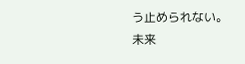う止められない。
未来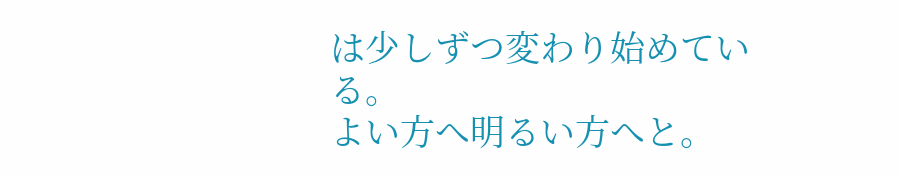は少しずつ変わり始めている。
よい方へ明るい方へと。